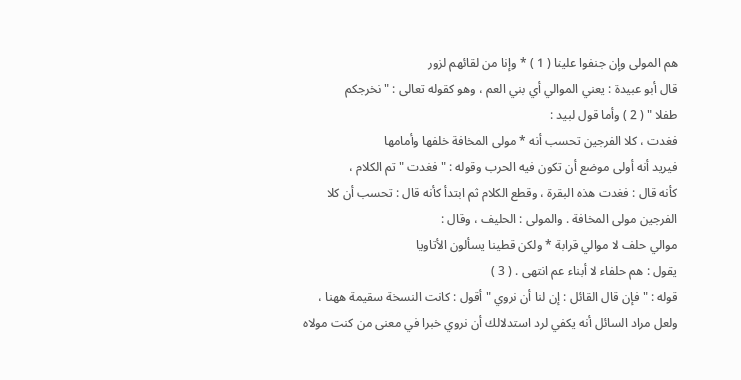هم المولى وإن جنفوا علينا ( 1 ) * وإنا من لقائهم لزور
قال أبو عبيدة : يعني الموالي أي بني العم ، وهو كقوله تعالى : " نخرجكم
طفلا " ( 2 ) وأما قول لبيد :
فغدت ، كلا الفرجين تحسب أنه * مولى المخافة خلفها وأمامها
فيريد أنه أولى موضع أن تكون فيه الحرب وقوله : " فغدت " تم الكلام ،
كأنه قال : فغدت هذه البقرة ، وقطع الكلام ثم ابتدأ كأنه قال : تحسب أن كلا
الفرجين مولى المخافة . والمولى : الحليف ، وقال :
موالي حلف لا موالي قرابة * ولكن قطينا يسألون الأتاويا
يقول : هم حلفاء لا أبناء عم انتهى . ( 3 )
قوله : " فإن قال القائل : إن لنا أن نروي " أقول : كانت النسخة سقيمة ههنا ،
ولعل مراد السائل أنه يكفي لرد استدلالك أن نروي خبرا في معنى من كنت مولاه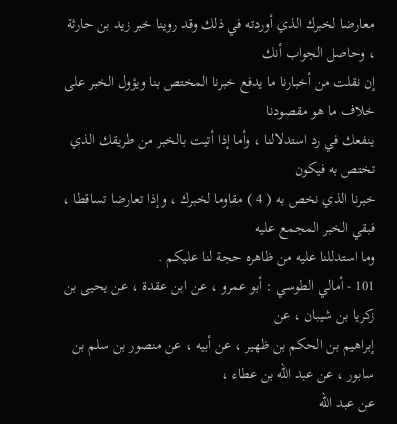معارضا لخبرك الذي أوردته في ذلك وقد روينا خبر زيد بن حارثة ، وحاصل الجواب أنك
إن نقلت من أخبارنا ما يدفع خبرنا المختص بنا ويؤول الخبر على خلاف ما هو مقصودنا
ينفعك في رد استدلالنا ، وأما إذا أتيت بالخبر من طريقك الذي تختص به فيكون
خبرنا الذي نخص به ( 4 ) مقاوما لخبرك ، وإذا تعارضا تساقطا ، فبقي الخبر المجمع عليه
وما استدللنا عليه من ظاهره حجة لنا عليكم .
101 - أمالي الطوسي : أبو عمرو ، عن ابن عقدة ، عن يحيى بن زكريا بن شيبان ، عن
إبراهيم بن الحكم بن ظهير ، عن أبيه ، عن منصور بن سلم بن سابور ، عن عبد الله بن عطاء ،
عن عبد الله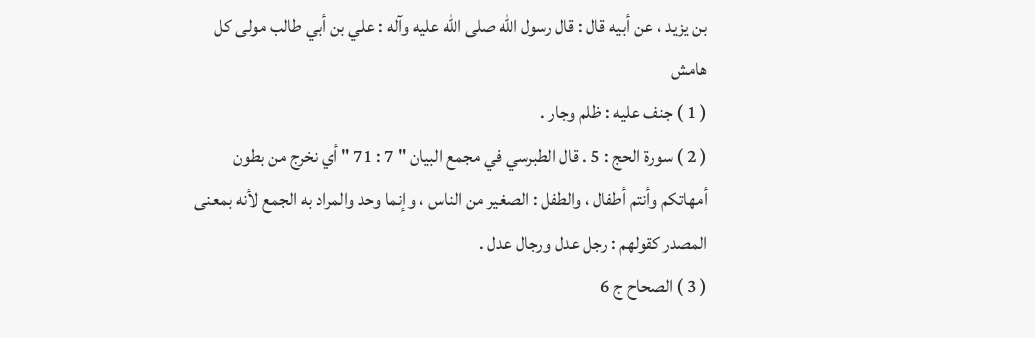بن يزيد ، عن أبيه قال : قال رسول الله صلى الله عليه وآله : علي بن أبي طالب مولى كل
هامش
( 1 ) جنف عليه : ظلم وجار .
( 2 ) سورة الحج : 5 . قال الطبرسي في مجمع البيان " 7 : 71 " أي نخرج من بطون
أمهاتكم وأنتم أطفال ، والطفل : الصغير من الناس ، وإنما وحد والمراد به الجمع لأنه بمعنى
المصدر كقولهم : رجل عدل ورجال عدل .
( 3 ) الصحاح ج 6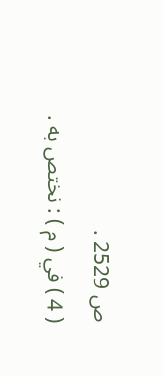ص 2529 .
( 4 ) في ( م ) : نختص به .